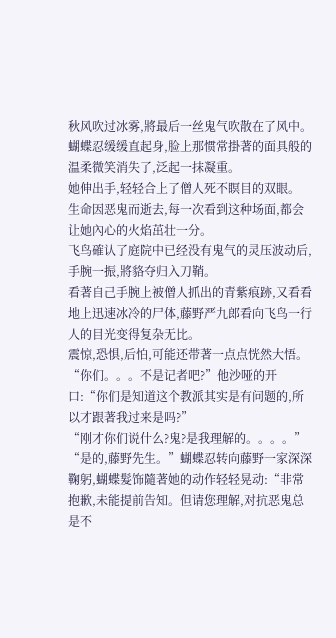秋风吹过冰雾,將最后一丝鬼气吹散在了风中。
蝴蝶忍缓缓直起身,脸上那惯常掛著的面具般的温柔微笑消失了,泛起一抹凝重。
她伸出手,轻轻合上了僧人死不瞑目的双眼。
生命因恶鬼而逝去,每一次看到这种场面,都会让她內心的火焰茁壮一分。
飞鸟確认了庭院中已经没有鬼气的灵压波动后,手腕一振,將貉夺归入刀鞘。
看著自己手腕上被僧人抓出的青紫痕跡,又看看地上迅速冰冷的尸体,藤野严九郎看向飞鸟一行人的目光变得复杂无比。
震惊,恐惧,后怕,可能还带著一点点恍然大悟。
“你们。。。不是记者吧?”他沙哑的开口:“你们是知道这个教派其实是有问题的,所以才跟著我过来是吗?”
“刚才你们说什么?鬼?是我理解的。。。。”
“是的,藤野先生。”蝴蝶忍转向藤野一家深深鞠躬,蝴蝶髮饰隨著她的动作轻轻晃动:“非常抱歉,未能提前告知。但请您理解,对抗恶鬼总是不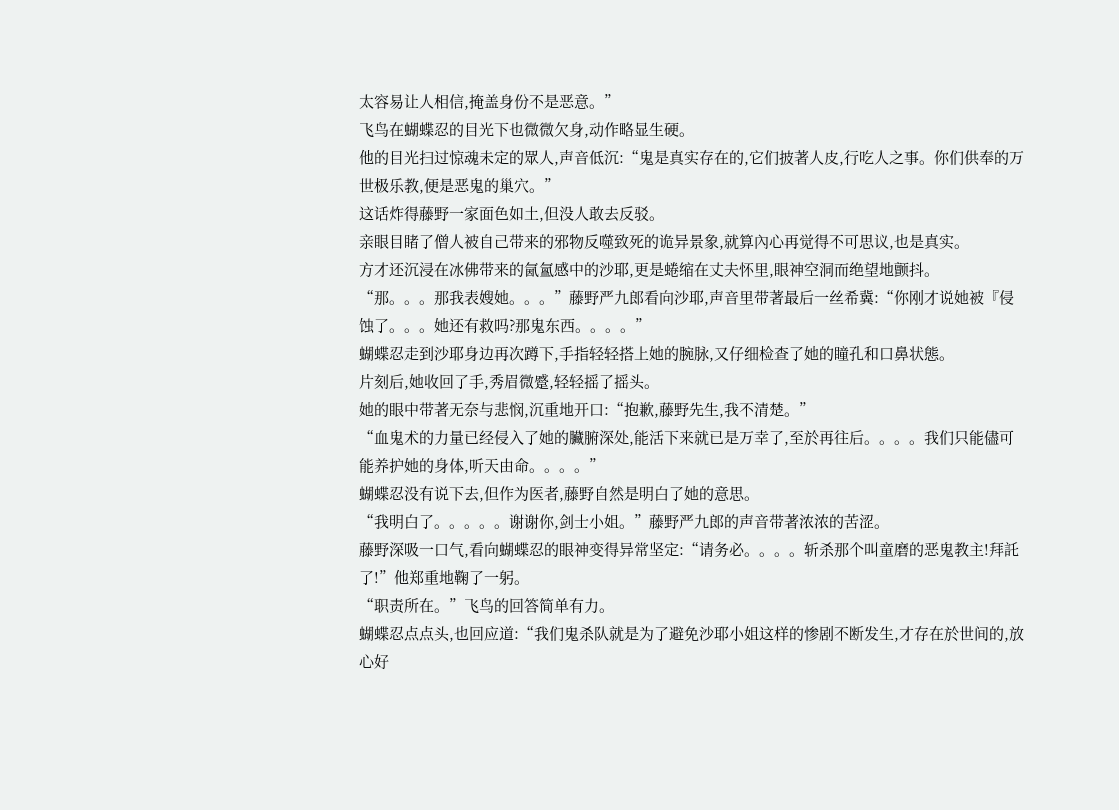太容易让人相信,掩盖身份不是恶意。”
飞鸟在蝴蝶忍的目光下也微微欠身,动作略显生硬。
他的目光扫过惊魂未定的眾人,声音低沉:“鬼是真实存在的,它们披著人皮,行吃人之事。你们供奉的万世极乐教,便是恶鬼的巢穴。”
这话炸得藤野一家面色如土,但没人敢去反驳。
亲眼目睹了僧人被自己带来的邪物反噬致死的诡异景象,就算內心再觉得不可思议,也是真实。
方才还沉浸在冰佛带来的氤氳感中的沙耶,更是蜷缩在丈夫怀里,眼神空洞而绝望地颤抖。
“那。。。那我表嫂她。。。”藤野严九郎看向沙耶,声音里带著最后一丝希冀:“你刚才说她被『侵蚀了。。。她还有救吗?那鬼东西。。。。”
蝴蝶忍走到沙耶身边再次蹲下,手指轻轻搭上她的腕脉,又仔细检查了她的瞳孔和口鼻状態。
片刻后,她收回了手,秀眉微蹙,轻轻摇了摇头。
她的眼中带著无奈与悲悯,沉重地开口:“抱歉,藤野先生,我不清楚。”
“血鬼术的力量已经侵入了她的臟腑深处,能活下来就已是万幸了,至於再往后。。。。我们只能儘可能养护她的身体,听天由命。。。。”
蝴蝶忍没有说下去,但作为医者,藤野自然是明白了她的意思。
“我明白了。。。。。谢谢你,剑士小姐。”藤野严九郎的声音带著浓浓的苦涩。
藤野深吸一口气,看向蝴蝶忍的眼神变得异常坚定:“请务必。。。。斩杀那个叫童磨的恶鬼教主!拜託了!”他郑重地鞠了一躬。
“职责所在。”飞鸟的回答简单有力。
蝴蝶忍点点头,也回应道:“我们鬼杀队就是为了避免沙耶小姐这样的惨剧不断发生,才存在於世间的,放心好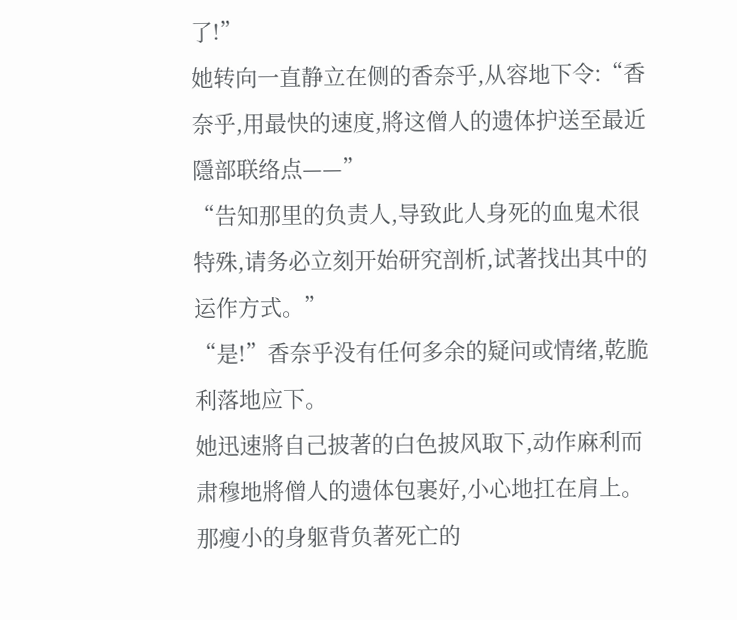了!”
她转向一直静立在侧的香奈乎,从容地下令:“香奈乎,用最快的速度,將这僧人的遗体护送至最近隱部联络点——”
“告知那里的负责人,导致此人身死的血鬼术很特殊,请务必立刻开始研究剖析,试著找出其中的运作方式。”
“是!”香奈乎没有任何多余的疑问或情绪,乾脆利落地应下。
她迅速將自己披著的白色披风取下,动作麻利而肃穆地將僧人的遗体包裹好,小心地扛在肩上。
那瘦小的身躯背负著死亡的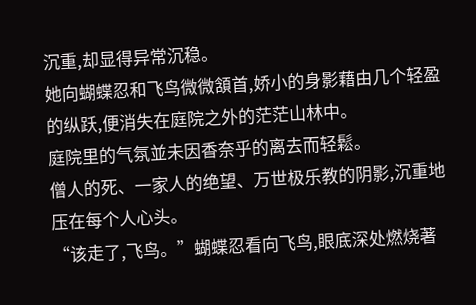沉重,却显得异常沉稳。
她向蝴蝶忍和飞鸟微微頷首,娇小的身影藉由几个轻盈的纵跃,便消失在庭院之外的茫茫山林中。
庭院里的气氛並未因香奈乎的离去而轻鬆。
僧人的死、一家人的绝望、万世极乐教的阴影,沉重地压在每个人心头。
“该走了,飞鸟。”蝴蝶忍看向飞鸟,眼底深处燃烧著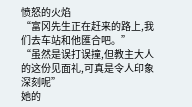愤怒的火焰
“富冈先生正在赶来的路上,我们去车站和他匯合吧。”
“虽然是误打误撞,但教主大人的这份见面礼,可真是令人印象深刻呢”
她的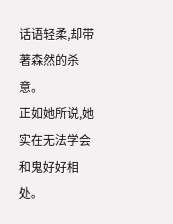话语轻柔,却带著森然的杀意。
正如她所说,她实在无法学会和鬼好好相处。